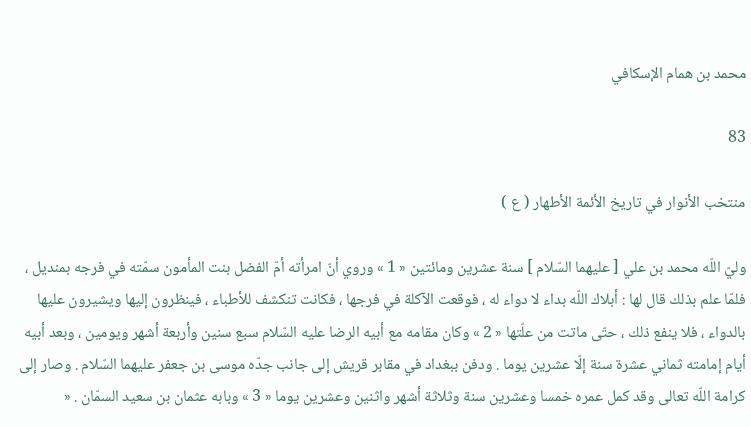محمد بن همام الإسكافي

83

منتخب الأنوار في تاريخ الأئمة الأطهار ( ع )

وليّ اللّه محمد بن علي [ عليهما السّلام ] سنة عشرين ومائتين « 1 » وروي أنّ امرأته أمّ الفضل بنت المأمون سمّته في فرجه بمنديل ، فلمّا علم بذلك قال لها : أبلاك اللّه بداء لا دواء له ، فوقعت الآكلة في فرجها ، فكانت تنكشف للأطباء ، فينظرون إليها ويشيرون عليها بالدواء ، فلا ينفع ذلك ، حتّى ماتت من علّتها « 2 » وكان مقامه مع أبيه الرضا عليه السّلام سبع سنين وأربعة أشهر ويومين ، وبعد أبيه أيام إمامته ثماني عشرة سنة إلّا عشرين يوما . ودفن ببغداد في مقابر قريش إلى جانب جدّه موسى بن جعفر عليهما السّلام . وصار إلى كرامة اللّه تعالى وقد كمل عمره خمسا وعشرين سنة وثلاثة أشهر واثنين وعشرين يوما « 3 » وبابه عثمان بن سعيد السمّان . «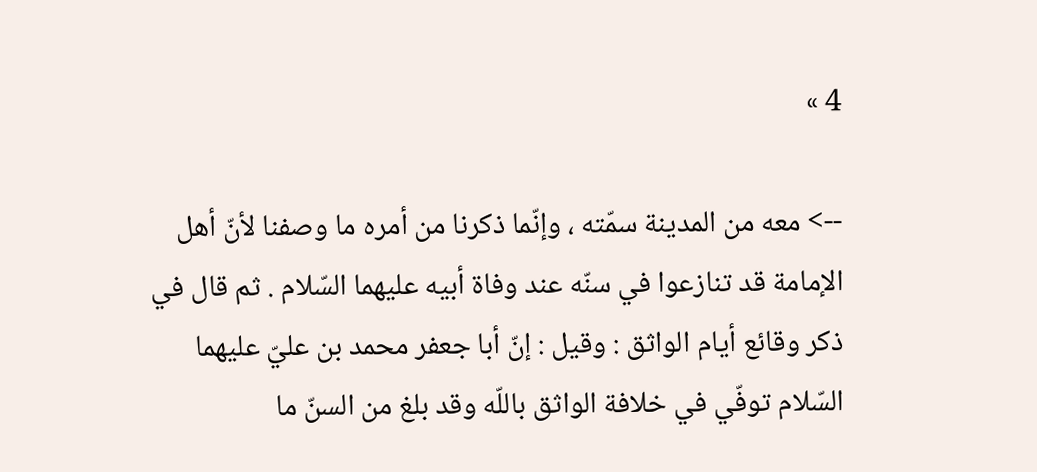4 »

--> معه من المدينة سمّته ، وإنّما ذكرنا من أمره ما وصفنا لأنّ أهل الإمامة قد تنازعوا في سنّه عند وفاة أبيه عليهما السّلام . ثم قال في ذكر وقائع أيام الواثق : وقيل : إنّ أبا جعفر محمد بن عليّ عليهما السّلام توفّي في خلافة الواثق باللّه وقد بلغ من السنّ ما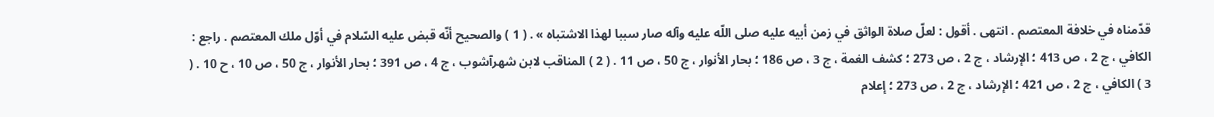قدّمناه في خلافة المعتصم . انتهى . أقول : لعلّ صلاة الواثق في زمن أبيه عليه صلى اللّه عليه وآله صار سببا لهذا الاشتباه » . ( 1 ) والصحيح أنّه قبض عليه السّلام في أوّل ملك المعتصم . راجع : الكافي ، ج 2 ، ص 413 ؛ الإرشاد ، ج 2 ، ص 273 ؛ كشف الغمة ، ج 3 ، ص 186 ؛ بحار الأنوار ، ج 50 ، ص 11 . ( 2 ) المناقب لابن شهرآشوب ، ج 4 ، ص 391 ؛ بحار الأنوار ، ج 50 ، ص 10 ، ح 10 . ( 3 ) الكافي ، ج 2 ، ص 421 ؛ الإرشاد ، ج 2 ، ص 273 ؛ إعلام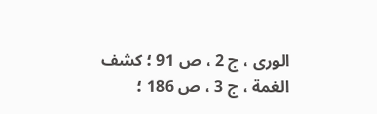الورى ، ج 2 ، ص 91 ؛ كشف الغمة ، ج 3 ، ص 186 ؛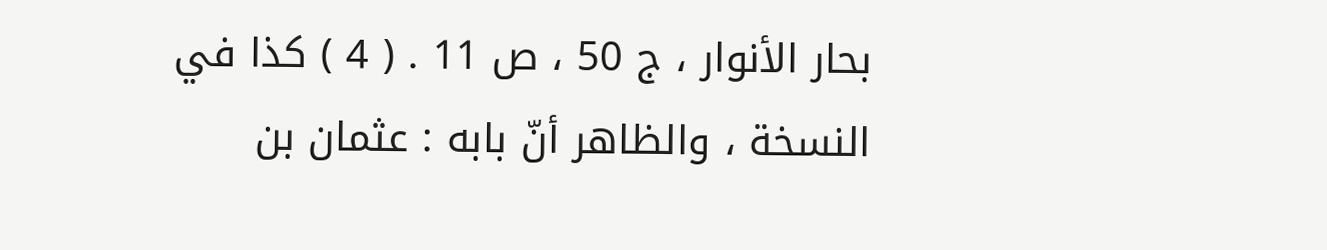بحار الأنوار ، ج 50 ، ص 11 . ( 4 ) كذا في النسخة ، والظاهر أنّ بابه : عثمان بن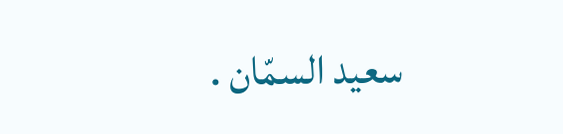سعيد السمّان .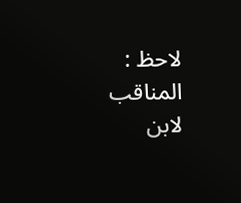لاحظ : المناقب لابن